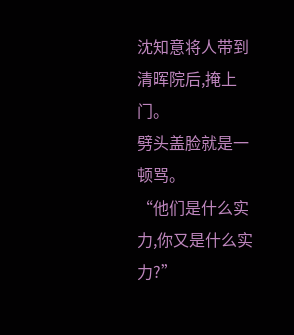沈知意将人带到清晖院后,掩上门。
劈头盖脸就是一顿骂。
“他们是什么实力,你又是什么实力?”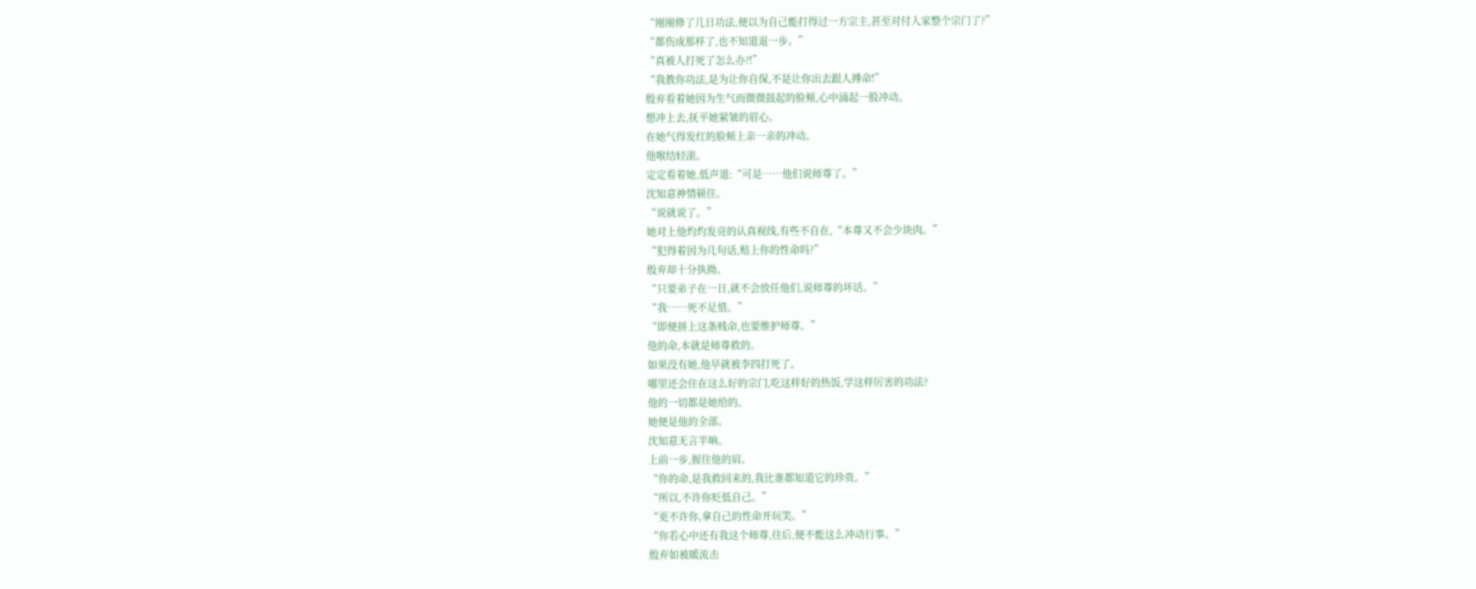“刚刚修了几日功法,便以为自己能打得过一方宗主,甚至对付人家整个宗门了?”
“都伤成那样了,也不知道退一步。”
“真被人打死了怎么办?!”
“我教你功法,是为让你自保,不是让你出去跟人搏命!”
殷弃看着她因为生气而微微鼓起的脸颊,心中涌起一股冲动。
想冲上去,抚平她紧皱的眉心。
在她气得发红的脸颊上亲一亲的冲动。
他喉结轻滚。
定定看着她,低声道:“可是……他们说师尊了。”
沈知意神情顿住。
“说就说了。”
她对上他灼灼发亮的认真视线,有些不自在,“本尊又不会少块肉。”
“犯得着因为几句话,赔上你的性命吗?”
殷弃却十分执拗。
“只要弟子在一日,就不会放任他们,说师尊的坏话。”
“我……死不足惜。”
“即便拼上这条贱命,也要维护师尊。”
他的命,本就是师尊救的。
如果没有她,他早就被李四打死了。
哪里还会住在这么好的宗门,吃这样好的热饭,学这样厉害的功法?
他的一切都是她给的。
她便是他的全部。
沈知意无言半晌。
上前一步,握住他的肩。
“你的命,是我救回来的,我比谁都知道它的珍贵。”
“所以,不许你贬低自己。”
“更不许你,拿自己的性命开玩笑。”
“你若心中还有我这个师尊,往后,便不能这么冲动行事。”
殷弃如被暖流击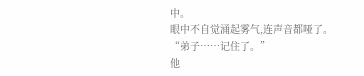中。
眼中不自觉涌起雾气,连声音都哑了。
“弟子……记住了。”
他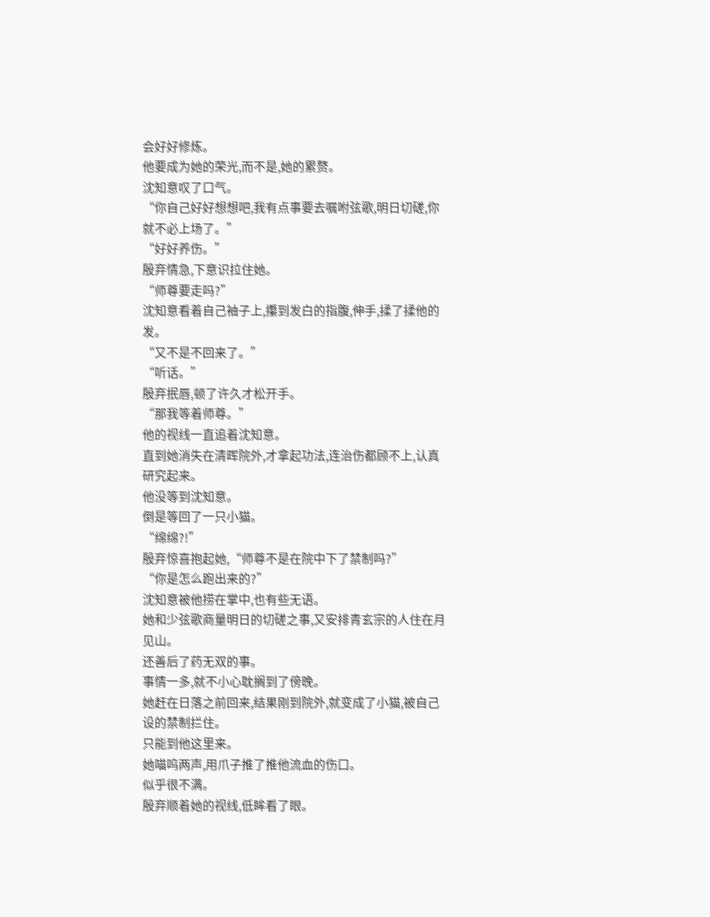会好好修炼。
他要成为她的荣光,而不是,她的累赘。
沈知意叹了口气。
“你自己好好想想吧,我有点事要去嘱咐弦歌,明日切磋,你就不必上场了。”
“好好养伤。”
殷弃情急,下意识拉住她。
“师尊要走吗?”
沈知意看着自己袖子上,攥到发白的指腹,伸手,揉了揉他的发。
“又不是不回来了。”
“听话。”
殷弃抿唇,顿了许久才松开手。
“那我等着师尊。”
他的视线一直追着沈知意。
直到她消失在清晖院外,才拿起功法,连治伤都顾不上,认真研究起来。
他没等到沈知意。
倒是等回了一只小猫。
“绵绵?!”
殷弃惊喜抱起她,“师尊不是在院中下了禁制吗?”
“你是怎么跑出来的?”
沈知意被他捞在掌中,也有些无语。
她和少弦歌商量明日的切磋之事,又安排青玄宗的人住在月见山。
还善后了药无双的事。
事情一多,就不小心耽搁到了傍晚。
她赶在日落之前回来,结果刚到院外,就变成了小猫,被自己设的禁制拦住。
只能到他这里来。
她喵呜两声,用爪子推了推他流血的伤口。
似乎很不满。
殷弃顺着她的视线,低眸看了眼。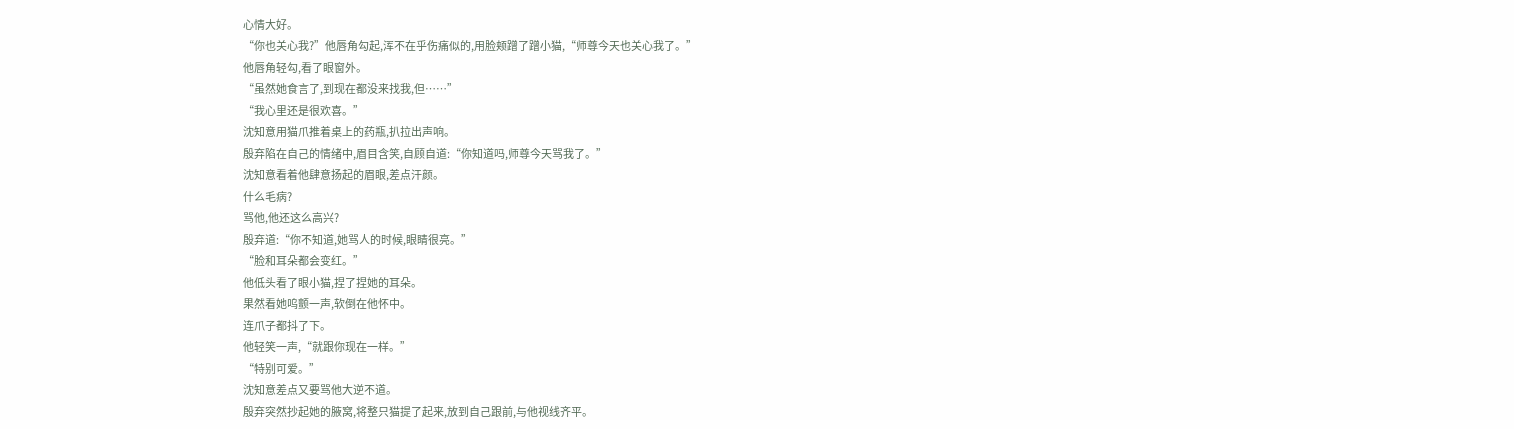心情大好。
“你也关心我?”他唇角勾起,浑不在乎伤痛似的,用脸颊蹭了蹭小猫,“师尊今天也关心我了。”
他唇角轻勾,看了眼窗外。
“虽然她食言了,到现在都没来找我,但……”
“我心里还是很欢喜。”
沈知意用猫爪推着桌上的药瓶,扒拉出声响。
殷弃陷在自己的情绪中,眉目含笑,自顾自道:“你知道吗,师尊今天骂我了。”
沈知意看着他肆意扬起的眉眼,差点汗颜。
什么毛病?
骂他,他还这么高兴?
殷弃道:“你不知道,她骂人的时候,眼睛很亮。”
“脸和耳朵都会变红。”
他低头看了眼小猫,捏了捏她的耳朵。
果然看她呜颤一声,软倒在他怀中。
连爪子都抖了下。
他轻笑一声,“就跟你现在一样。”
“特别可爱。”
沈知意差点又要骂他大逆不道。
殷弃突然抄起她的腋窝,将整只猫提了起来,放到自己跟前,与他视线齐平。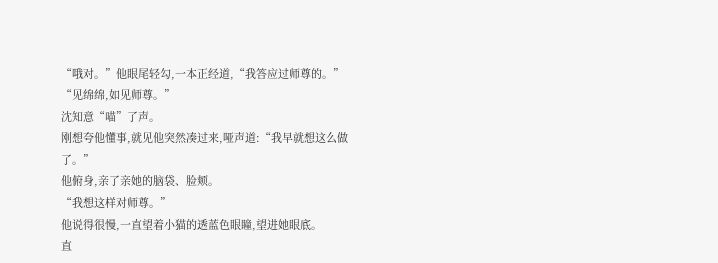“哦对。”他眼尾轻勾,一本正经道,“我答应过师尊的。”
“见绵绵,如见师尊。”
沈知意“喵”了声。
刚想夸他懂事,就见他突然凑过来,哑声道:“我早就想这么做了。”
他俯身,亲了亲她的脑袋、脸颊。
“我想这样对师尊。”
他说得很慢,一直望着小猫的透蓝色眼瞳,望进她眼底。
直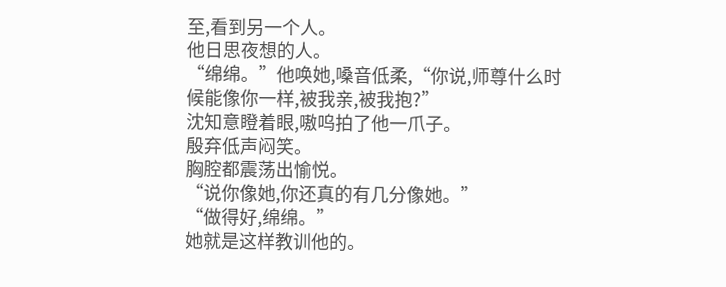至,看到另一个人。
他日思夜想的人。
“绵绵。”他唤她,嗓音低柔,“你说,师尊什么时候能像你一样,被我亲,被我抱?”
沈知意瞪着眼,嗷呜拍了他一爪子。
殷弃低声闷笑。
胸腔都震荡出愉悦。
“说你像她,你还真的有几分像她。”
“做得好,绵绵。”
她就是这样教训他的。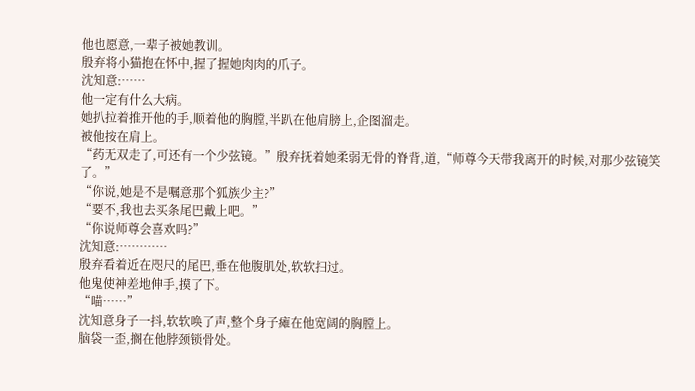他也愿意,一辈子被她教训。
殷弃将小猫抱在怀中,握了握她肉肉的爪子。
沈知意:……
他一定有什么大病。
她扒拉着推开他的手,顺着他的胸膛,半趴在他肩膀上,企图溜走。
被他按在肩上。
“药无双走了,可还有一个少弦镜。”殷弃抚着她柔弱无骨的脊背,道,“师尊今天带我离开的时候,对那少弦镜笑了。”
“你说,她是不是嘱意那个狐族少主?”
“要不,我也去买条尾巴戴上吧。”
“你说师尊会喜欢吗?”
沈知意:…………
殷弃看着近在咫尺的尾巴,垂在他腹肌处,软软扫过。
他鬼使神差地伸手,摸了下。
“喵……”
沈知意身子一抖,软软唤了声,整个身子瘫在他宽阔的胸膛上。
脑袋一歪,搁在他脖颈锁骨处。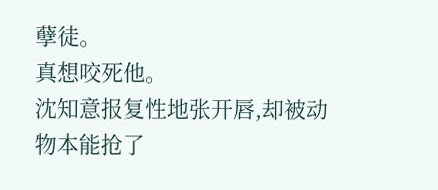孽徒。
真想咬死他。
沈知意报复性地张开唇,却被动物本能抢了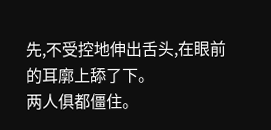先,不受控地伸出舌头,在眼前的耳廓上舔了下。
两人俱都僵住。